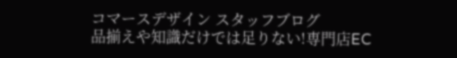コマースデザイン スタッフブログ
品揃えや知識だけでは足りない!専門店EC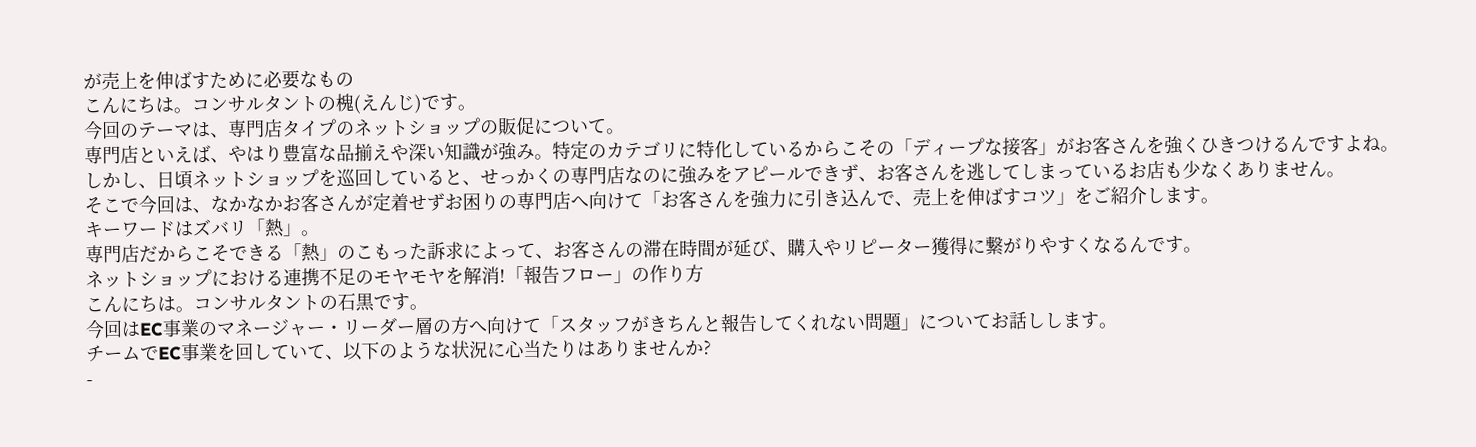が売上を伸ばすために必要なもの
こんにちは。コンサルタントの槐(えんじ)です。
今回のテーマは、専門店タイプのネットショップの販促について。
専門店といえば、やはり豊富な品揃えや深い知識が強み。特定のカテゴリに特化しているからこその「ディープな接客」がお客さんを強くひきつけるんですよね。
しかし、日頃ネットショップを巡回していると、せっかくの専門店なのに強みをアピールできず、お客さんを逃してしまっているお店も少なくありません。
そこで今回は、なかなかお客さんが定着せずお困りの専門店へ向けて「お客さんを強力に引き込んで、売上を伸ばすコツ」をご紹介します。
キーワードはズバリ「熱」。
専門店だからこそできる「熱」のこもった訴求によって、お客さんの滞在時間が延び、購入やリピーター獲得に繋がりやすくなるんです。
ネットショップにおける連携不足のモヤモヤを解消!「報告フロー」の作り方
こんにちは。コンサルタントの石黒です。
今回はEC事業のマネージャー・リーダー層の方へ向けて「スタッフがきちんと報告してくれない問題」についてお話しします。
チームでEC事業を回していて、以下のような状況に心当たりはありませんか?
-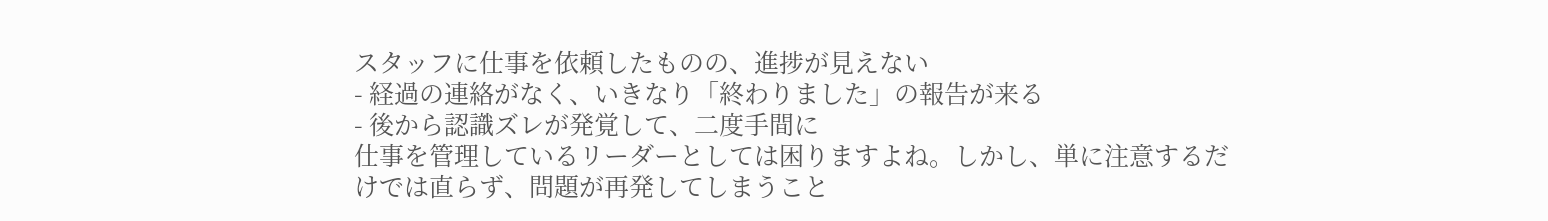スタッフに仕事を依頼したものの、進捗が見えない
- 経過の連絡がなく、いきなり「終わりました」の報告が来る
- 後から認識ズレが発覚して、二度手間に
仕事を管理しているリーダーとしては困りますよね。しかし、単に注意するだけでは直らず、問題が再発してしまうこと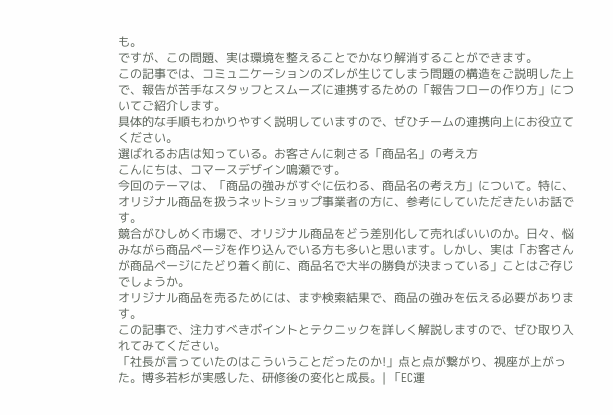も。
ですが、この問題、実は環境を整えることでかなり解消することができます。
この記事では、コミュニケーションのズレが生じてしまう問題の構造をご説明した上で、報告が苦手なスタッフとスムーズに連携するための「報告フローの作り方」についてご紹介します。
具体的な手順もわかりやすく説明していますので、ぜひチームの連携向上にお役立てください。
選ばれるお店は知っている。お客さんに刺さる「商品名」の考え方
こんにちは、コマースデザイン鳴瀬です。
今回のテーマは、「商品の強みがすぐに伝わる、商品名の考え方」について。特に、オリジナル商品を扱うネットショップ事業者の方に、参考にしていただきたいお話です。
競合がひしめく市場で、オリジナル商品をどう差別化して売ればいいのか。日々、悩みながら商品ページを作り込んでいる方も多いと思います。しかし、実は「お客さんが商品ページにたどり着く前に、商品名で大半の勝負が決まっている」ことはご存じでしょうか。
オリジナル商品を売るためには、まず検索結果で、商品の強みを伝える必要があります。
この記事で、注力すべきポイントとテクニックを詳しく解説しますので、ぜひ取り入れてみてください。
「社長が言っていたのはこういうことだったのか!」点と点が繋がり、視座が上がった。博多若杉が実感した、研修後の変化と成長。| 「EC運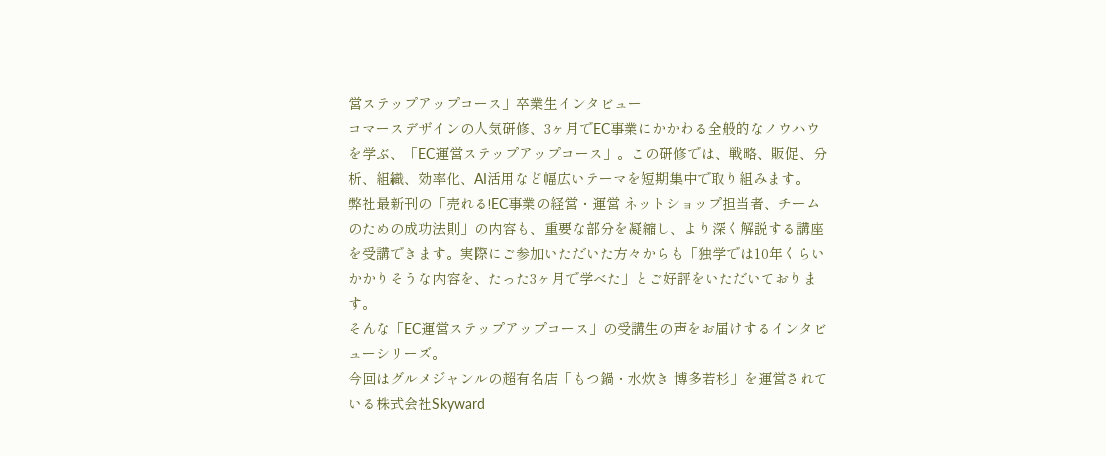営ステップアップコース」卒業生インタビュー
コマースデザインの人気研修、3ヶ月でEC事業にかかわる全般的なノウハウを学ぶ、「EC運営ステップアップコース」。この研修では、戦略、販促、分析、組織、効率化、AI活用など幅広いテーマを短期集中で取り組みます。
弊社最新刊の「売れる!EC事業の経営・運営 ネットショップ担当者、チームのための成功法則」の内容も、重要な部分を凝縮し、より深く解説する講座を受講できます。実際にご参加いただいた方々からも「独学では10年くらいかかりそうな内容を、たった3ヶ月で学べた」とご好評をいただいております。
そんな「EC運営ステップアップコース」の受講生の声をお届けするインタビューシリーズ。
今回はグルメジャンルの超有名店「もつ鍋・水炊き 博多若杉」を運営されている株式会社Skyward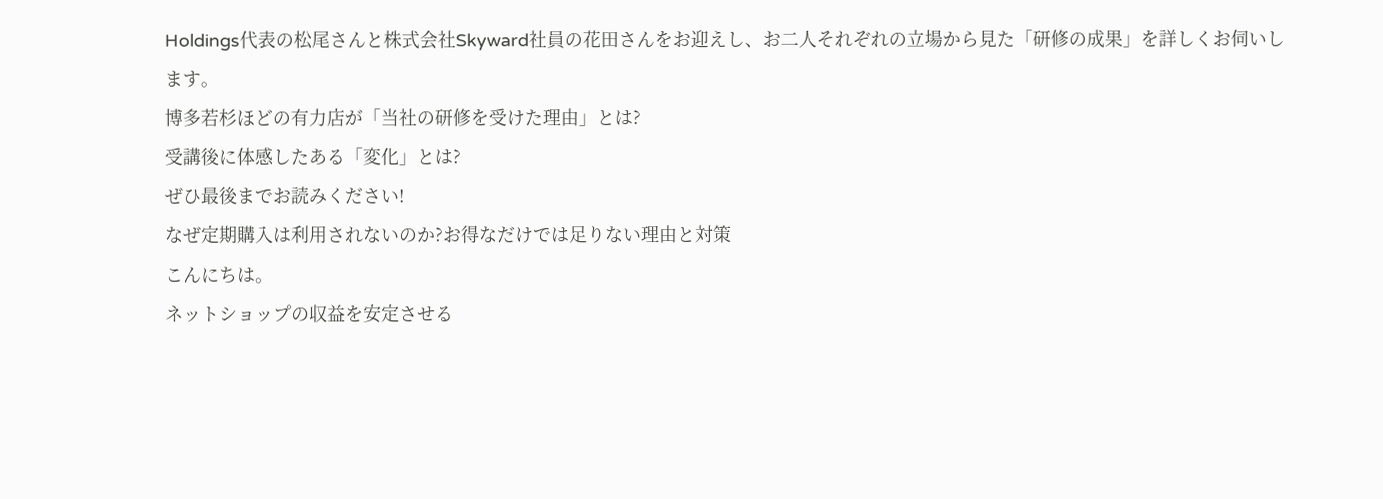Holdings代表の松尾さんと株式会社Skyward社員の花田さんをお迎えし、お二人それぞれの立場から見た「研修の成果」を詳しくお伺いします。
博多若杉ほどの有力店が「当社の研修を受けた理由」とは?
受講後に体感したある「変化」とは?
ぜひ最後までお読みください!
なぜ定期購入は利用されないのか?お得なだけでは足りない理由と対策
こんにちは。
ネットショップの収益を安定させる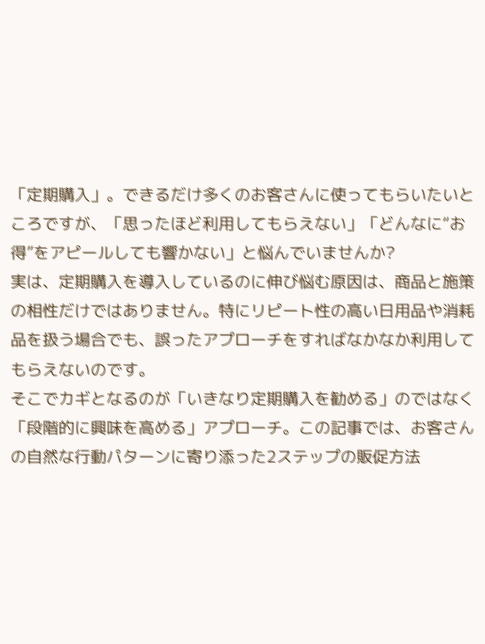「定期購入」。できるだけ多くのお客さんに使ってもらいたいところですが、「思ったほど利用してもらえない」「どんなに“お得”をアピールしても響かない」と悩んでいませんか?
実は、定期購入を導入しているのに伸び悩む原因は、商品と施策の相性だけではありません。特にリピート性の高い日用品や消耗品を扱う場合でも、誤ったアプローチをすればなかなか利用してもらえないのです。
そこでカギとなるのが「いきなり定期購入を勧める」のではなく「段階的に興味を高める」アプローチ。この記事では、お客さんの自然な行動パターンに寄り添った2ステップの販促方法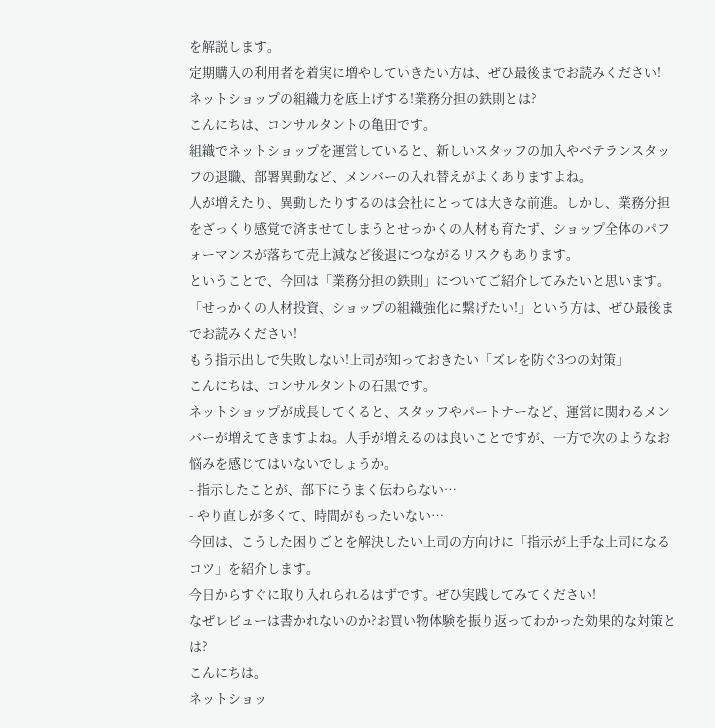を解説します。
定期購入の利用者を着実に増やしていきたい方は、ぜひ最後までお読みください!
ネットショップの組織力を底上げする!業務分担の鉄則とは?
こんにちは、コンサルタントの亀田です。
組織でネットショップを運営していると、新しいスタッフの加入やベテランスタッフの退職、部署異動など、メンバーの入れ替えがよくありますよね。
人が増えたり、異動したりするのは会社にとっては大きな前進。しかし、業務分担をざっくり感覚で済ませてしまうとせっかくの人材も育たず、ショップ全体のパフォーマンスが落ちて売上減など後退につながるリスクもあります。
ということで、今回は「業務分担の鉄則」についてご紹介してみたいと思います。
「せっかくの人材投資、ショップの組織強化に繋げたい!」という方は、ぜひ最後までお読みください!
もう指示出しで失敗しない!上司が知っておきたい「ズレを防ぐ3つの対策」
こんにちは、コンサルタントの石黒です。
ネットショップが成長してくると、スタッフやパートナーなど、運営に関わるメンバーが増えてきますよね。人手が増えるのは良いことですが、一方で次のようなお悩みを感じてはいないでしょうか。
- 指示したことが、部下にうまく伝わらない…
- やり直しが多くて、時間がもったいない…
今回は、こうした困りごとを解決したい上司の方向けに「指示が上手な上司になるコツ」を紹介します。
今日からすぐに取り入れられるはずです。ぜひ実践してみてください!
なぜレビューは書かれないのか?お買い物体験を振り返ってわかった効果的な対策とは?
こんにちは。
ネットショッ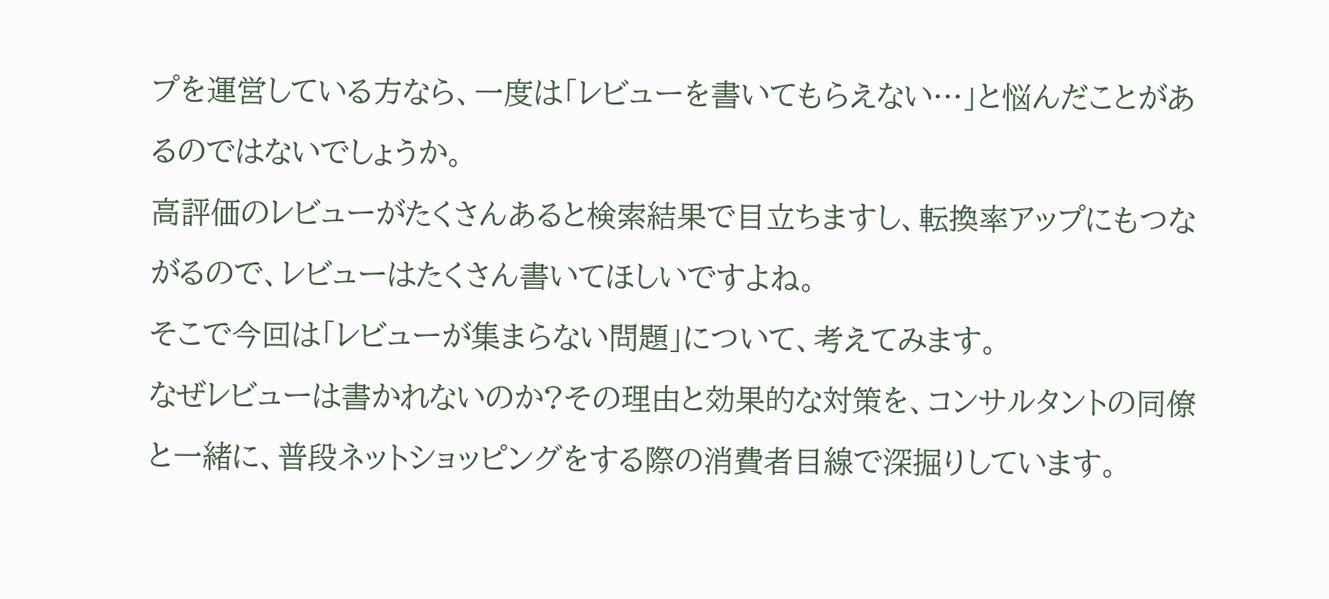プを運営している方なら、一度は「レビューを書いてもらえない…」と悩んだことがあるのではないでしょうか。
高評価のレビューがたくさんあると検索結果で目立ちますし、転換率アップにもつながるので、レビューはたくさん書いてほしいですよね。
そこで今回は「レビューが集まらない問題」について、考えてみます。
なぜレビューは書かれないのか?その理由と効果的な対策を、コンサルタントの同僚と一緒に、普段ネットショッピングをする際の消費者目線で深掘りしています。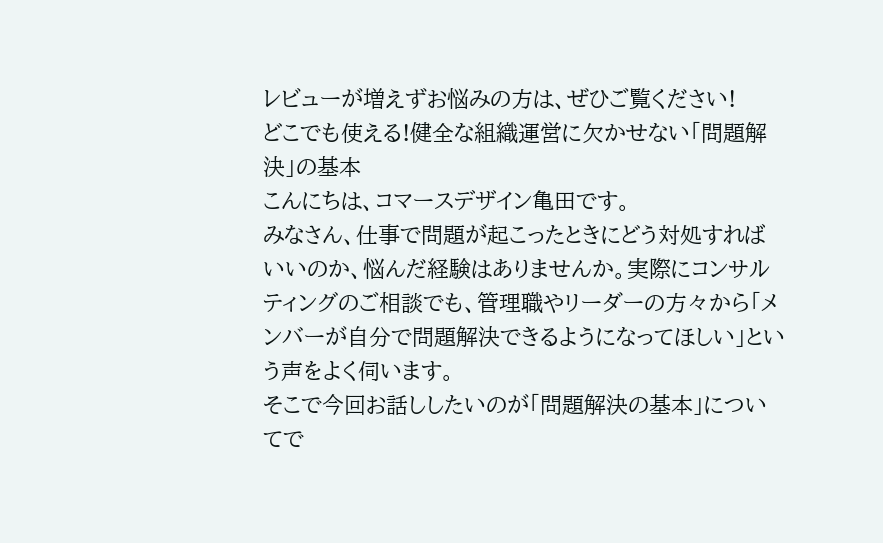レビューが増えずお悩みの方は、ぜひご覧ください!
どこでも使える!健全な組織運営に欠かせない「問題解決」の基本
こんにちは、コマースデザイン亀田です。
みなさん、仕事で問題が起こったときにどう対処すればいいのか、悩んだ経験はありませんか。実際にコンサルティングのご相談でも、管理職やリーダーの方々から「メンバーが自分で問題解決できるようになってほしい」という声をよく伺います。
そこで今回お話ししたいのが「問題解決の基本」についてで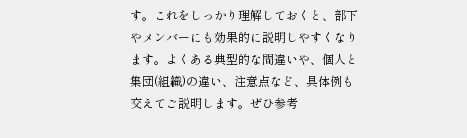す。これをしっかり理解しておくと、部下やメンバーにも効果的に説明しやすくなります。よくある典型的な間違いや、個人と集団(組織)の違い、注意点など、具体例も交えてご説明します。ぜひ参考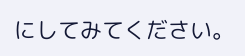にしてみてください。